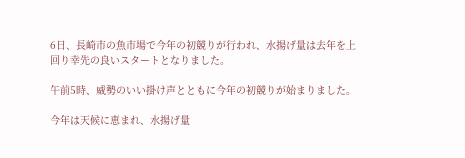6日、長崎市の魚市場で今年の初競りが行われ、水揚げ量は去年を上回り幸先の良いスタートとなりました。

午前5時、威勢のいい掛け声とともに今年の初競りが始まりました。

今年は天候に恵まれ、水揚げ量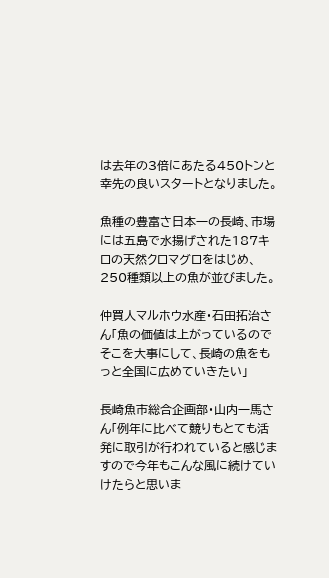は去年の3倍にあたる450トンと幸先の良いスタートとなりました。

魚種の豊富さ日本一の長崎、市場には五島で水揚げされた187キロの天然クロマグロをはじめ、250種類以上の魚が並びました。

仲買人マルホウ水産・石田拓治さん「魚の価値は上がっているのでそこを大事にして、長崎の魚をもっと全国に広めていきたい」

長崎魚市総合企画部・山内一馬さん「例年に比べて競りもとても活発に取引が行われていると感じますので今年もこんな風に続けていけたらと思いま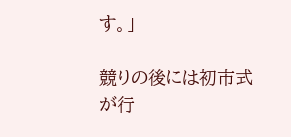す。」

競りの後には初市式が行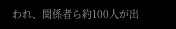われ、関係者ら約100人が出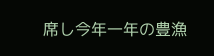席し今年一年の豊漁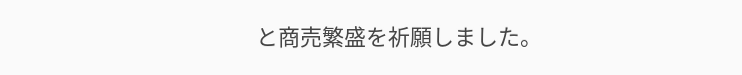と商売繁盛を祈願しました。